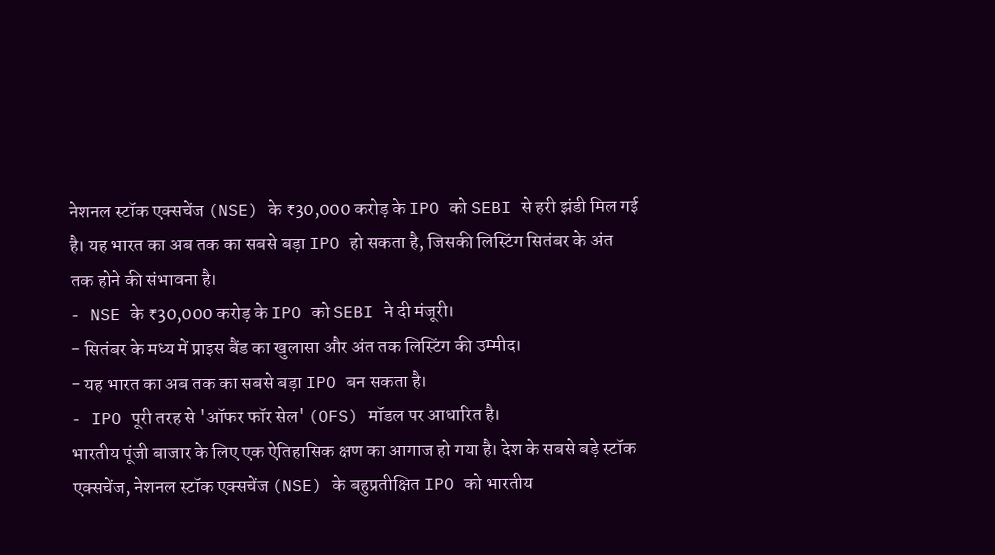नेशनल स्टॉक एक्सचेंज (NSE) के ₹30,000 करोड़ के IPO को SEBI से हरी झंडी मिल गई है। यह भारत का अब तक का सबसे बड़ा IPO हो सकता है, जिसकी लिस्टिंग सितंबर के अंत तक होने की संभावना है।
- NSE के ₹30,000 करोड़ के IPO को SEBI ने दी मंजूरी।
- सितंबर के मध्य में प्राइस बैंड का खुलासा और अंत तक लिस्टिंग की उम्मीद।
- यह भारत का अब तक का सबसे बड़ा IPO बन सकता है।
- IPO पूरी तरह से 'ऑफर फॉर सेल' (OFS) मॉडल पर आधारित है।
भारतीय पूंजी बाजार के लिए एक ऐतिहासिक क्षण का आगाज हो गया है। देश के सबसे बड़े स्टॉक एक्सचेंज, नेशनल स्टॉक एक्सचेंज (NSE) के बहुप्रतीक्षित IPO को भारतीय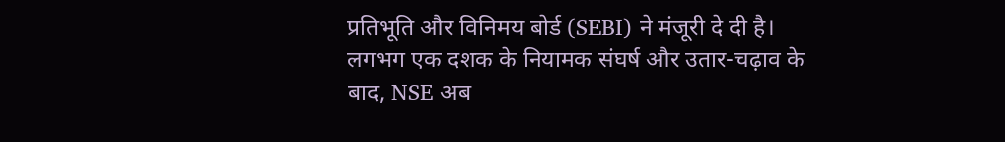प्रतिभूति और विनिमय बोर्ड (SEBI) ने मंजूरी दे दी है। लगभग एक दशक के नियामक संघर्ष और उतार-चढ़ाव के बाद, NSE अब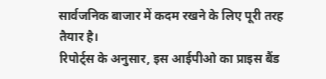सार्वजनिक बाजार में कदम रखने के लिए पूरी तरह तैयार है।
रिपोर्ट्स के अनुसार, इस आईपीओ का प्राइस बैंड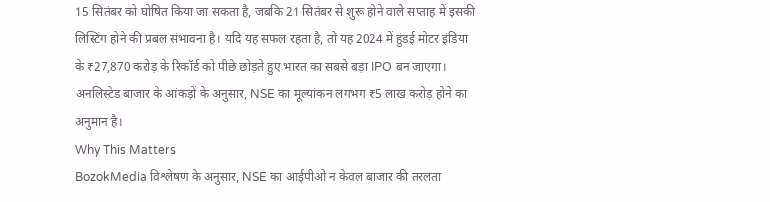15 सितंबर को घोषित किया जा सकता है, जबकि 21 सितंबर से शुरू होने वाले सप्ताह में इसकी लिस्टिंग होने की प्रबल संभावना है। यदि यह सफल रहता है, तो यह 2024 में हुंडई मोटर इंडिया के ₹27,870 करोड़ के रिकॉर्ड को पीछे छोड़ते हुए भारत का सबसे बड़ा IPO बन जाएगा। अनलिस्टेड बाजार के आंकड़ों के अनुसार, NSE का मूल्यांकन लगभग ₹5 लाख करोड़ होने का अनुमान है।
Why This Matters
BozokMedia विश्लेषण के अनुसार, NSE का आईपीओ न केवल बाजार की तरलता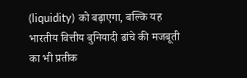(liquidity) को बढ़ाएगा, बल्कि यह भारतीय वित्तीय बुनियादी ढांचे की मजबूती का भी प्रतीक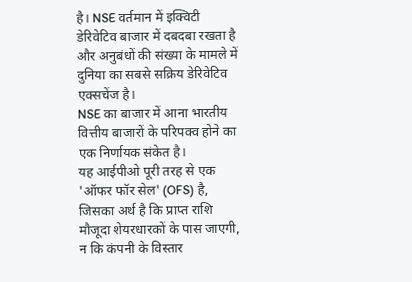है। NSE वर्तमान में इक्विटी डेरिवेटिव बाजार में दबदबा रखता है और अनुबंधों की संख्या के मामले में दुनिया का सबसे सक्रिय डेरिवेटिव एक्सचेंज है।
NSE का बाजार में आना भारतीय वित्तीय बाजारों के परिपक्व होने का एक निर्णायक संकेत है।
यह आईपीओ पूरी तरह से एक 'ऑफर फॉर सेल' (OFS) है, जिसका अर्थ है कि प्राप्त राशि मौजूदा शेयरधारकों के पास जाएगी, न कि कंपनी के विस्तार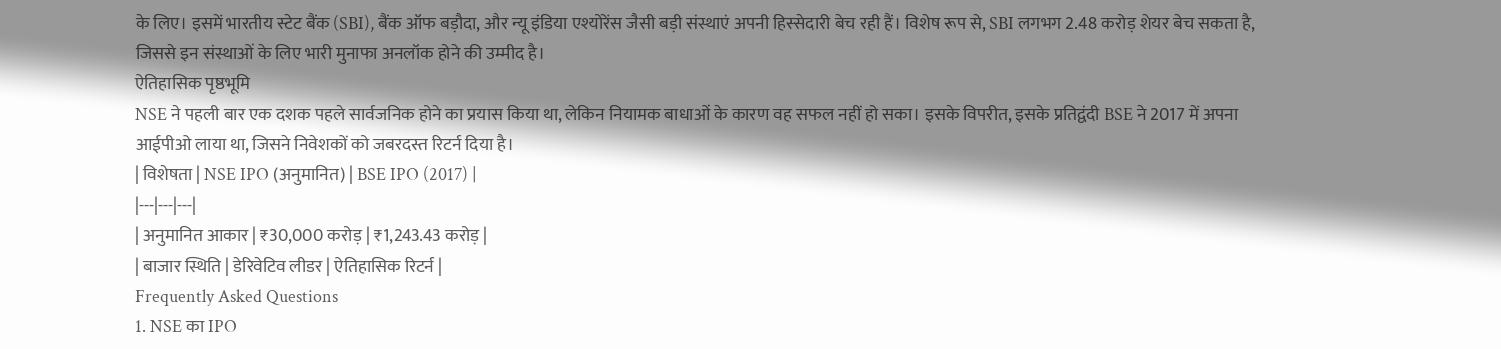के लिए। इसमें भारतीय स्टेट बैंक (SBI), बैंक ऑफ बड़ौदा, और न्यू इंडिया एश्योरेंस जैसी बड़ी संस्थाएं अपनी हिस्सेदारी बेच रही हैं। विशेष रूप से, SBI लगभग 2.48 करोड़ शेयर बेच सकता है, जिससे इन संस्थाओं के लिए भारी मुनाफा अनलॉक होने की उम्मीद है।
ऐतिहासिक पृष्ठभूमि
NSE ने पहली बार एक दशक पहले सार्वजनिक होने का प्रयास किया था, लेकिन नियामक बाधाओं के कारण वह सफल नहीं हो सका। इसके विपरीत, इसके प्रतिद्वंदी BSE ने 2017 में अपना आईपीओ लाया था, जिसने निवेशकों को जबरदस्त रिटर्न दिया है।
| विशेषता | NSE IPO (अनुमानित) | BSE IPO (2017) |
|---|---|---|
| अनुमानित आकार | ₹30,000 करोड़ | ₹1,243.43 करोड़ |
| बाजार स्थिति | डेरिवेटिव लीडर | ऐतिहासिक रिटर्न |
Frequently Asked Questions
1. NSE का IPO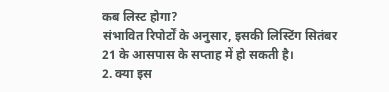कब लिस्ट होगा?
संभावित रिपोर्टों के अनुसार, इसकी लिस्टिंग सितंबर 21 के आसपास के सप्ताह में हो सकती है।
2. क्या इस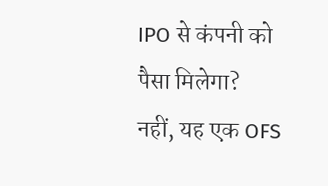IPO से कंपनी को पैसा मिलेगा?
नहीं, यह एक OFS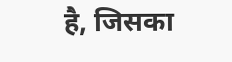है, जिसका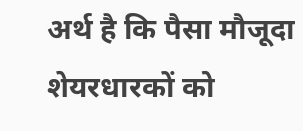अर्थ है कि पैसा मौजूदा शेयरधारकों को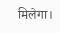मिलेगा।